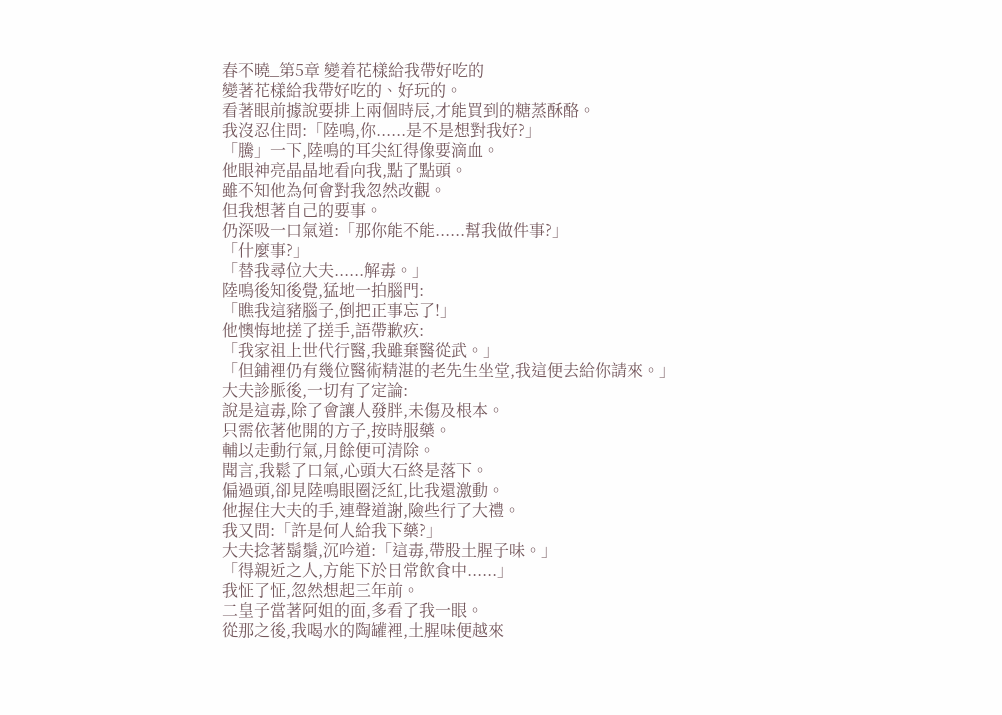春不曉_第5章 變着花樣給我帶好吃的
變著花樣給我帶好吃的、好玩的。
看著眼前據說要排上兩個時辰,才能買到的糖蒸酥酪。
我沒忍住問:「陸鳴,你......是不是想對我好?」
「騰」一下,陸鳴的耳尖紅得像要滴血。
他眼神亮晶晶地看向我,點了點頭。
雖不知他為何會對我忽然改觀。
但我想著自己的要事。
仍深吸一口氣道:「那你能不能......幫我做件事?」
「什麼事?」
「替我尋位大夫......解毒。」
陸鳴後知後覺,猛地一拍腦門:
「瞧我這豬腦子,倒把正事忘了!」
他懊悔地搓了搓手,語帶歉疚:
「我家祖上世代行醫,我雖棄醫從武。」
「但鋪裡仍有幾位醫術精湛的老先生坐堂,我這便去給你請來。」
大夫診脈後,一切有了定論:
說是這毒,除了會讓人發胖,未傷及根本。
只需依著他開的方子,按時服藥。
輔以走動行氣,月餘便可清除。
聞言,我鬆了口氣,心頭大石終是落下。
偏過頭,卻見陸鳴眼圈泛紅,比我還激動。
他握住大夫的手,連聲道謝,險些行了大禮。
我又問:「許是何人給我下藥?」
大夫捻著鬍鬚,沉吟道:「這毒,帶股土腥子味。」
「得親近之人,方能下於日常飲食中......」
我怔了怔,忽然想起三年前。
二皇子當著阿姐的面,多看了我一眼。
從那之後,我喝水的陶罐裡,土腥味便越來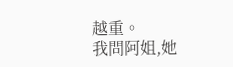越重。
我問阿姐,她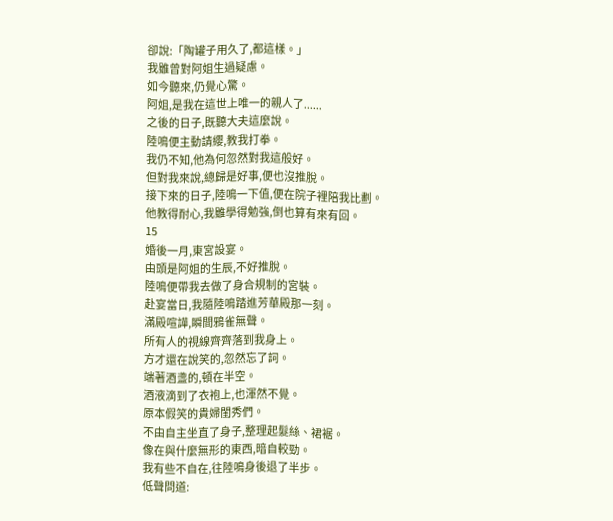卻說:「陶罐子用久了,都這樣。」
我雖曾對阿姐生過疑慮。
如今聽來,仍覺心驚。
阿姐,是我在這世上唯一的親人了......
之後的日子,既聽大夫這麼說。
陸鳴便主動請纓,教我打拳。
我仍不知,他為何忽然對我這般好。
但對我來說,總歸是好事,便也沒推脫。
接下來的日子,陸鳴一下值,便在院子裡陪我比劃。
他教得耐心,我雖學得勉強,倒也算有來有回。
15
婚後一月,東宮設宴。
由頭是阿姐的生辰,不好推脫。
陸鳴便帶我去做了身合規制的宮裝。
赴宴當日,我隨陸鳴踏進芳華殿那一刻。
滿殿喧譁,瞬間鴉雀無聲。
所有人的視線齊齊落到我身上。
方才還在說笑的,忽然忘了詞。
端著酒盞的,頓在半空。
酒液滴到了衣袍上,也渾然不覺。
原本假笑的貴婦閨秀們。
不由自主坐直了身子,整理起髮絲、裙裾。
像在與什麼無形的東西,暗自較勁。
我有些不自在,往陸鳴身後退了半步。
低聲問道: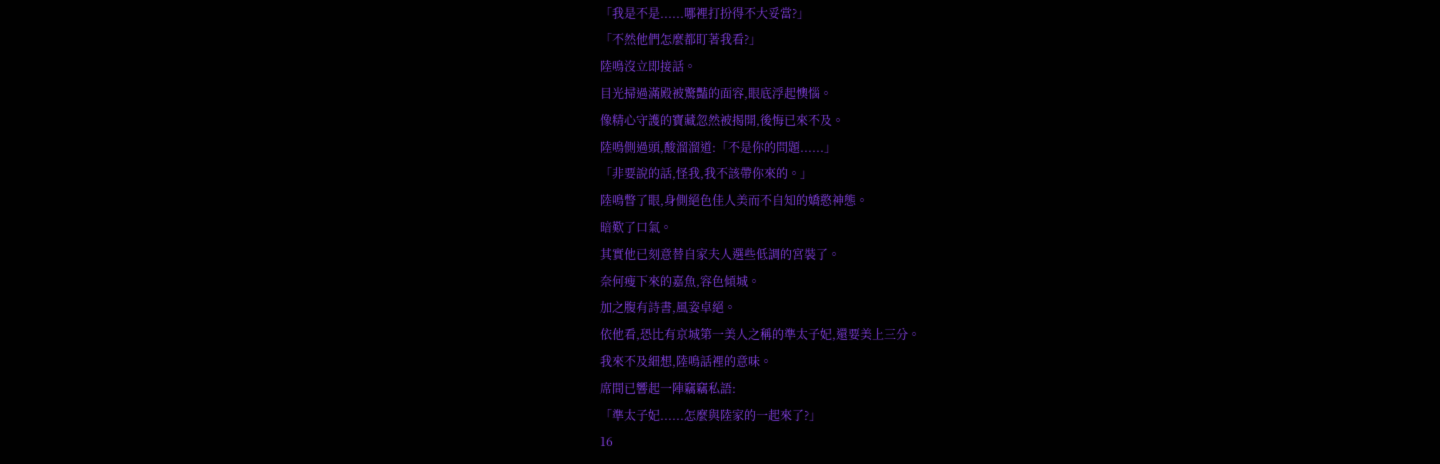「我是不是......哪裡打扮得不大妥當?」
「不然他們怎麼都盯著我看?」
陸鳴沒立即接話。
目光掃過滿殿被驚豔的面容,眼底浮起懊惱。
像精心守護的寶藏忽然被揭開,後悔已來不及。
陸鳴側過頭,酸溜溜道:「不是你的問題......」
「非要說的話,怪我,我不該帶你來的。」
陸鳴瞥了眼,身側絕色佳人美而不自知的嬌憨神態。
暗歎了口氣。
其實他已刻意替自家夫人選些低調的宮裝了。
奈何瘦下來的嘉魚,容色傾城。
加之腹有詩書,風姿卓絕。
依他看,恐比有京城第一美人之稱的準太子妃,還要美上三分。
我來不及細想,陸鳴話裡的意味。
席間已響起一陣竊竊私語:
「準太子妃......怎麼與陸家的一起來了?」
16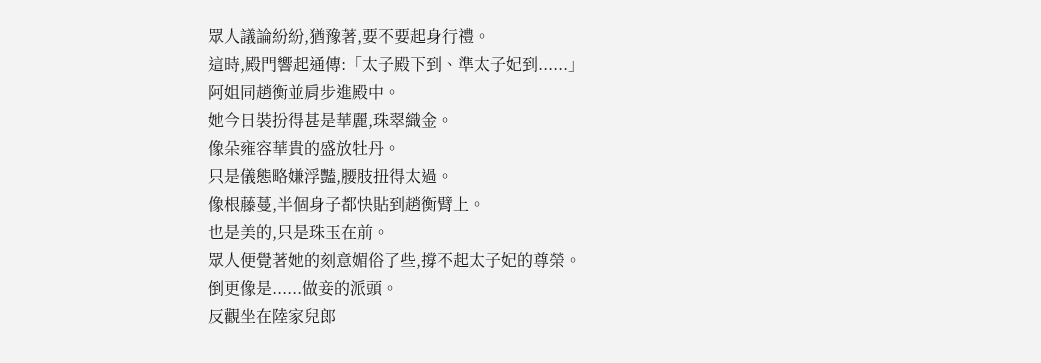眾人議論紛紛,猶豫著,要不要起身行禮。
這時,殿門響起通傳:「太子殿下到、準太子妃到......」
阿姐同趙衡並肩步進殿中。
她今日裝扮得甚是華麗,珠翠織金。
像朵雍容華貴的盛放牡丹。
只是儀態略嫌浮豔,腰肢扭得太過。
像根藤蔓,半個身子都快貼到趙衡臂上。
也是美的,只是珠玉在前。
眾人便覺著她的刻意媚俗了些,撐不起太子妃的尊榮。
倒更像是......做妾的派頭。
反觀坐在陸家兒郎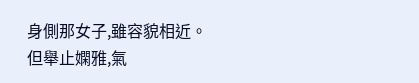身側那女子,雖容貌相近。
但舉止嫻雅,氣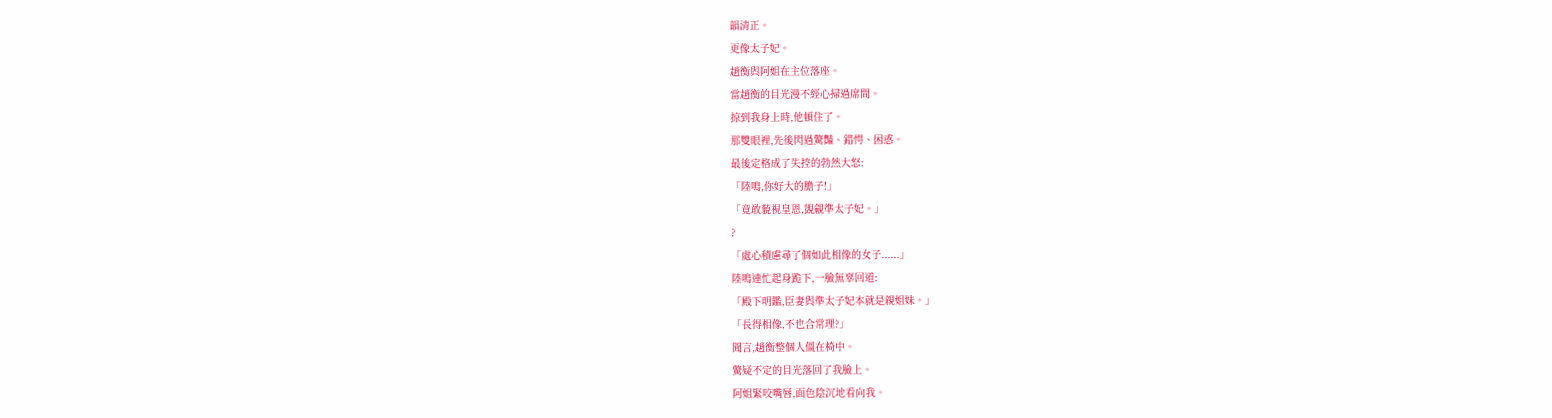韻清正。
更像太子妃。
趙衡與阿姐在主位落座。
當趙衡的目光漫不經心掃過席間。
掠到我身上時,他頓住了。
那雙眼裡,先後閃過驚豔、錯愕、困惑。
最後定格成了失控的勃然大怒:
「陸鳴,你好大的膽子!」
「竟敢藐視皇恩,覬覦準太子妃。」
?
「處心積慮尋了個如此相像的女子......」
陸鳴連忙起身跪下,一臉無辜回道:
「殿下明鑑,臣妻與準太子妃本就是親姐妹。」
「長得相像,不也合常理?」
聞言,趙衡整個人僵在椅中。
驚疑不定的目光落回了我臉上。
阿姐緊咬嘴唇,面色陰沉地看向我。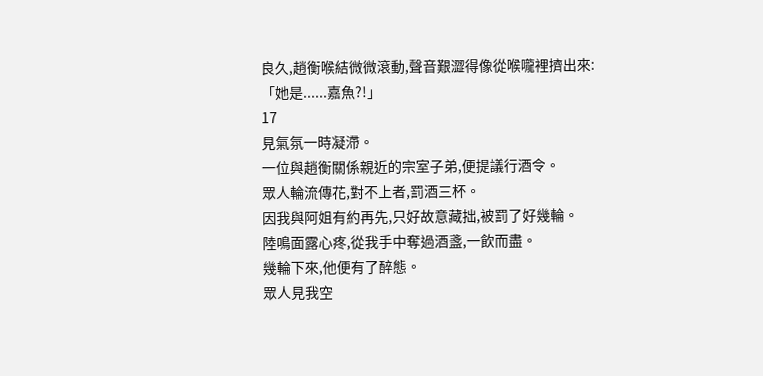良久,趙衡喉結微微滾動,聲音艱澀得像從喉嚨裡擠出來:
「她是......嘉魚?!」
17
見氣氛一時凝滯。
一位與趙衡關係親近的宗室子弟,便提議行酒令。
眾人輪流傳花,對不上者,罰酒三杯。
因我與阿姐有約再先,只好故意藏拙,被罰了好幾輪。
陸鳴面露心疼,從我手中奪過酒盞,一飲而盡。
幾輪下來,他便有了醉態。
眾人見我空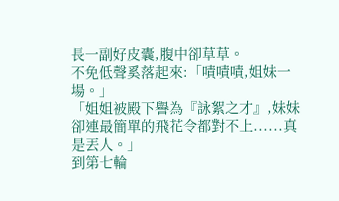長一副好皮囊,腹中卻草草。
不免低聲奚落起來:「嘖嘖嘖,姐妹一場。」
「姐姐被殿下譽為『詠絮之才』,妹妹卻連最簡單的飛花令都對不上......真是丟人。」
到第七輪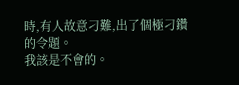時,有人故意刁難,出了個極刁鑽的令題。
我該是不會的。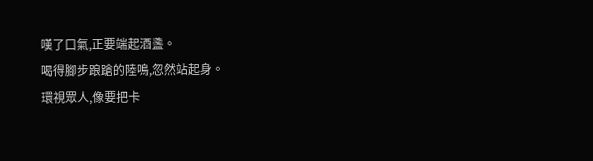嘆了口氣,正要端起酒盞。
喝得腳步踉蹌的陸鳴,忽然站起身。
環視眾人,像要把卡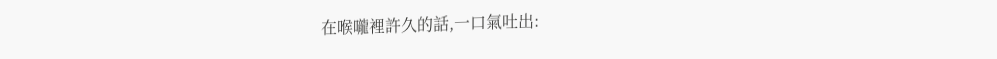在喉嚨裡許久的話,一口氣吐出: